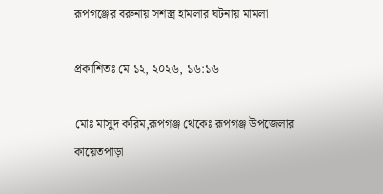রূপগঞ্জের বরুনায় সশস্ত্র হামলার ঘটনায় মামলা

প্রকাশিতঃ মে ১২, ২০২৬, ১৬:১৬

মোঃ মাসুদ করিম,রূপগঞ্জ থেকেঃ রূপগঞ্জ উপজেলার কায়েতপাড়া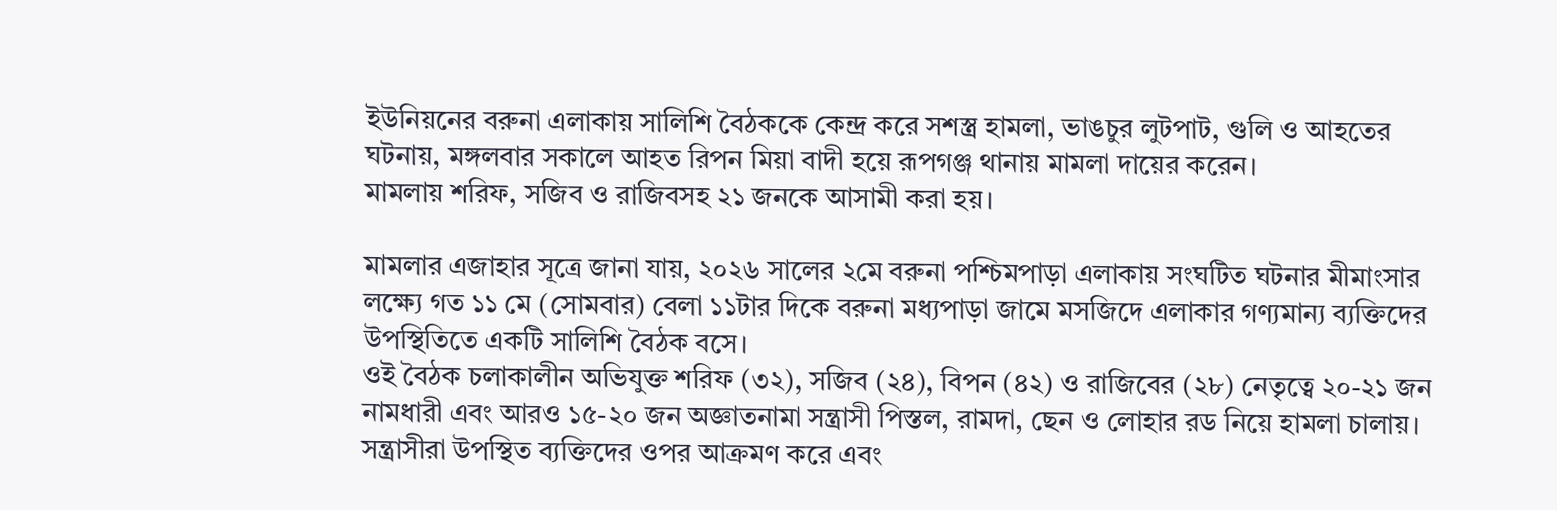ইউনিয়নের বরুনা এলাকায় সালিশি বৈঠককে কেন্দ্র করে সশস্ত্র হামলা, ভাঙচুর লুটপাট, গুলি ও আহতের ঘটনায়, মঙ্গলবার সকালে আহত রিপন মিয়া বাদী হয়ে রূপগঞ্জ থানায় মামলা দায়ের করেন।
মামলায় শরিফ, সজিব ও রাজিবসহ ২১ জনকে আসামী করা হয়।

মামলার এজাহার সূত্রে জানা যায়, ২০২৬ সালের ২মে বরুনা পশ্চিমপাড়া এলাকায় সংঘটিত ঘটনার মীমাংসার লক্ষ্যে গত ১১ মে (সোমবার) বেলা ১১টার দিকে বরুনা মধ্যপাড়া জামে মসজিদে এলাকার গণ্যমান্য ব্যক্তিদের উপস্থিতিতে একটি সালিশি বৈঠক বসে।
ওই বৈঠক চলাকালীন অভিযুক্ত শরিফ (৩২), সজিব (২৪), বিপন (৪২) ও রাজিবের (২৮) নেতৃত্বে ২০-২১ জন নামধারী এবং আরও ১৫-২০ জন অজ্ঞাতনামা সন্ত্রাসী পিস্তল, রামদা, ছেন ও লোহার রড নিয়ে হামলা চালায়। সন্ত্রাসীরা উপস্থিত ব্যক্তিদের ওপর আক্রমণ করে এবং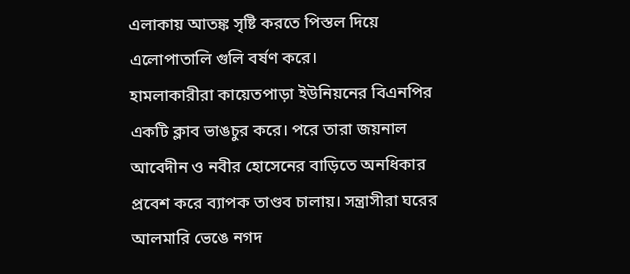এলাকায় আতঙ্ক সৃষ্টি করতে পিস্তল দিয়ে এলোপাতালি গুলি বর্ষণ করে।
হামলাকারীরা কায়েতপাড়া ইউনিয়নের বিএনপির একটি ক্লাব ভাঙচুর করে। পরে তারা জয়নাল আবেদীন ও নবীর হোসেনের বাড়িতে অনধিকার প্রবেশ করে ব্যাপক তাণ্ডব চালায়। সন্ত্রাসীরা ঘরের আলমারি ভেঙে নগদ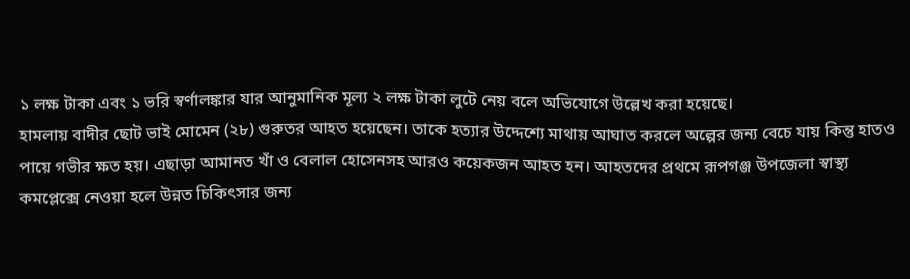১ লক্ষ টাকা এবং ১ ভরি স্বর্ণালঙ্কার যার আনুমানিক মূল্য ২ লক্ষ টাকা লুটে নেয় বলে অভিযোগে উল্লেখ করা হয়েছে।
হামলায় বাদীর ছোট ভাই মোমেন (২৮) গুরুতর আহত হয়েছেন। তাকে হত্যার উদ্দেশ্যে মাথায় আঘাত করলে অল্পের জন্য বেচে যায় কিন্তু হাতও পায়ে গভীর ক্ষত হয়। এছাড়া আমানত খাঁ ও বেলাল হোসেনসহ আরও কয়েকজন আহত হন। আহতদের প্রথমে রূপগঞ্জ উপজেলা স্বাস্থ্য কমপ্লেক্সে নেওয়া হলে উন্নত চিকিৎসার জন্য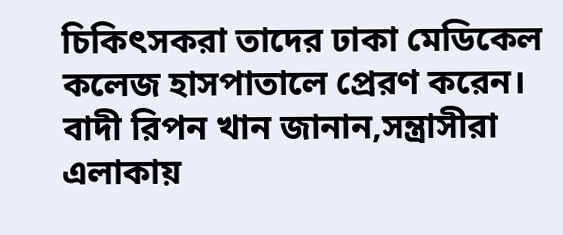চিকিৎসকরা তাদের ঢাকা মেডিকেল কলেজ হাসপাতালে প্রেরণ করেন।
বাদী রিপন খান জানান,সন্ত্রাসীরা এলাকায়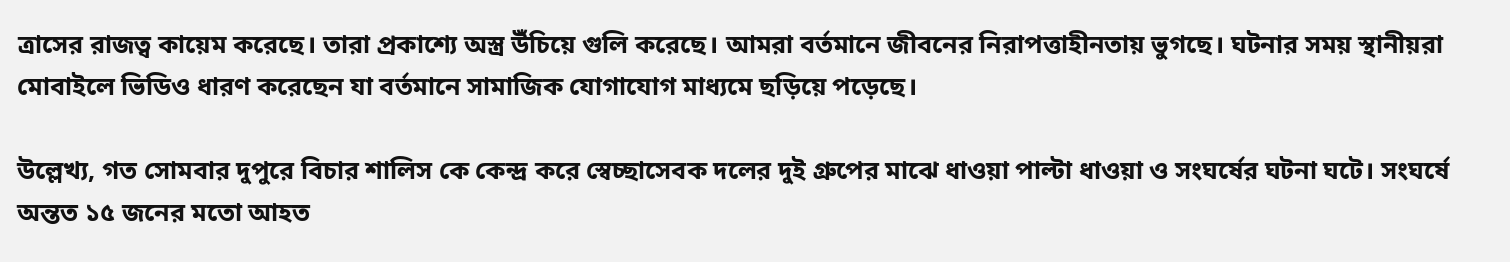ত্রাসের রাজত্ব কায়েম করেছে। তারা প্রকাশ্যে অস্ত্র উঁচিয়ে গুলি করেছে। আমরা বর্তমানে জীবনের নিরাপত্তাহীনতায় ভুগছে। ঘটনার সময় স্থানীয়রা মোবাইলে ভিডিও ধারণ করেছেন যা বর্তমানে সামাজিক যোগাযোগ মাধ্যমে ছড়িয়ে পড়েছে।

উল্লেখ্য, গত সোমবার দুপুরে বিচার শালিস কে কেন্দ্র করে স্বেচ্ছাসেবক দলের দুই গ্রুপের মাঝে ধাওয়া পাল্টা ধাওয়া ও সংঘর্ষের ঘটনা ঘটে। সংঘর্ষে অন্তত ১৫ জনের মতো আহত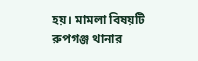হয়। মামলা বিষয়টি রুপগঞ্জ থানার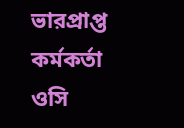ভারপ্রাপ্ত কর্মকর্তা ওসি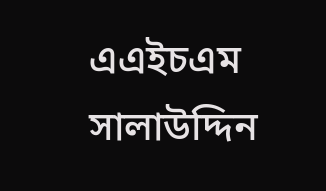এএইচএম সালাউদ্দিন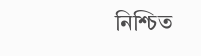নিশ্চিত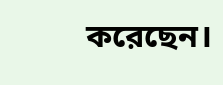করেছেন।